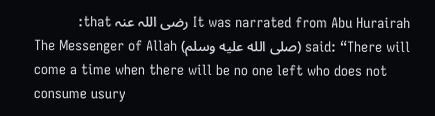It was narrated from Abu Hurairah رضی اللہ عنہ that:
The Messenger of Allah (صلى الله عليه وسلم) said: “There will come a time when there will be no one left who does not consume usury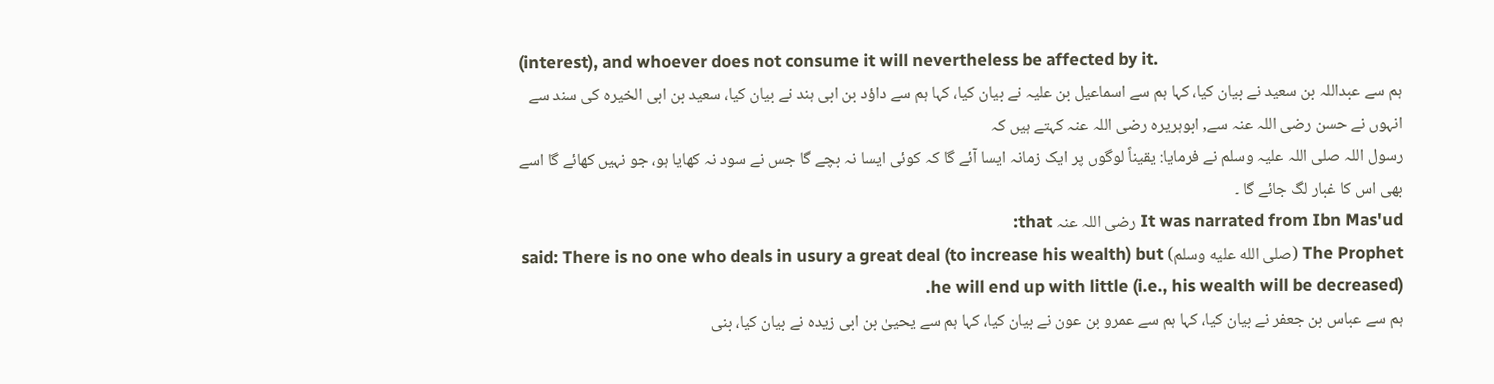(interest), and whoever does not consume it will nevertheless be affected by it.
ہم سے عبداللہ بن سعید نے بیان کیا، کہا ہم سے اسماعیل بن علیہ نے بیان کیا، کہا ہم سے داؤد بن ابی ہند نے بیان کیا، سعید بن ابی الخیرہ کی سند سے انہوں نے حسن رضی اللہ عنہ سے, ابوہریرہ رضی اللہ عنہ کہتے ہیں کہ
رسول اللہ صلی اللہ علیہ وسلم نے فرمایا: یقیناً لوگوں پر ایک زمانہ ایسا آئے گا کہ کوئی ایسا نہ بچے گا جس نے سود نہ کھایا ہو، جو نہیں کھائے گا اسے بھی اس کا غبار لگ جائے گا ۔
It was narrated from Ibn Mas'ud رضی اللہ عنہ that:
The Prophet (صلى الله عليه وسلم) said: There is no one who deals in usury a great deal (to increase his wealth) but he will end up with little (i.e., his wealth will be decreased).
ہم سے عباس بن جعفر نے بیان کیا، کہا ہم سے عمرو بن عون نے بیان کیا، کہا ہم سے یحییٰ بن ابی زیدہ نے بیان کیا، بنی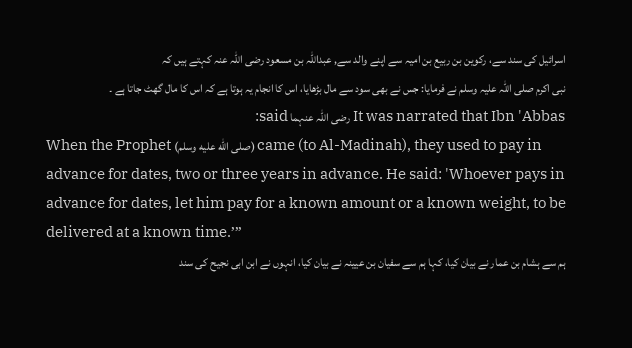اسرائیل کی سند سے، رکوین بن ربیع بن امیہ سے اپنے والد سے, عبداللہ بن مسعود رضی اللہ عنہ کہتے ہیں کہ
نبی اکرم صلی اللہ علیہ وسلم نے فرمایا: جس نے بھی سود سے مال بڑھایا، اس کا انجام یہ ہوتا ہے کہ اس کا مال گھٹ جاتا ہے ۔
It was narrated that Ibn 'Abbas رضی اللہ عنہما said:
When the Prophet (صلى الله عليه وسلم) came (to Al-Madinah), they used to pay in advance for dates, two or three years in advance. He said: 'Whoever pays in advance for dates, let him pay for a known amount or a known weight, to be delivered at a known time.’”
ہم سے ہشام بن عمار نے بیان کیا، کہا ہم سے سفیان بن عیینہ نے بیان کیا، انہوں نے ابن ابی نجیح کی سند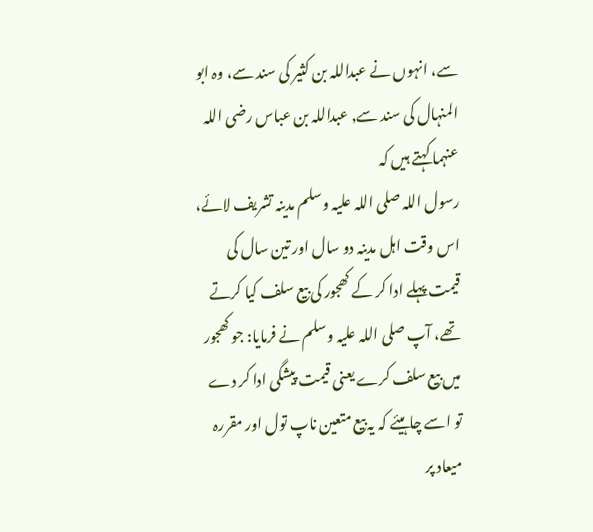سے، انہوں نے عبداللہ بن کثیر کی سند سے، وہ ابو المنہال کی سند سے, عبداللہ بن عباس رضی اللہ عنہما کہتے ہیں کہ
رسول اللہ صلی اللہ علیہ وسلم مدینہ تشریف لائے، اس وقت اہل مدینہ دو سال اور تین سال کی قیمت پہلے ادا کر کے کھجور کی بیع سلف کیا کرتے تھے، آپ صلی اللہ علیہ وسلم نے فرمایا: جو کھجور میں بیع سلف کرے یعنی قیمت پیشگی ادا کر دے تو اسے چاہیئے کہ یہ بیع متعین ناپ تول اور مقررہ میعاد پر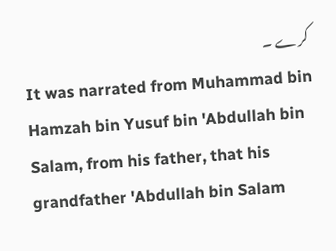کرے ۔
It was narrated from Muhammad bin Hamzah bin Yusuf bin 'Abdullah bin Salam, from his father, that his grandfather 'Abdullah bin Salam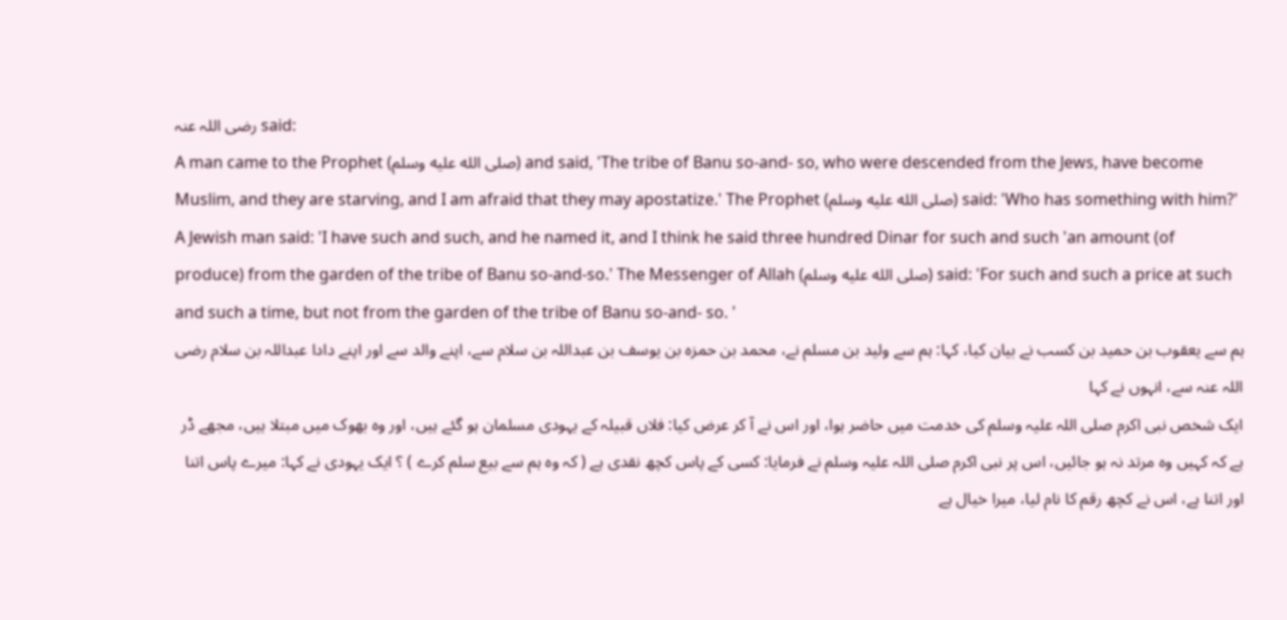رضی اللہ عنہ said:
A man came to the Prophet (صلى الله عليه وسلم) and said, 'The tribe of Banu so-and- so, who were descended from the Jews, have become Muslim, and they are starving, and I am afraid that they may apostatize.' The Prophet (صلى الله عليه وسلم) said: 'Who has something with him?' A Jewish man said: 'I have such and such, and he named it, and I think he said three hundred Dinar for such and such 'an amount (of produce) from the garden of the tribe of Banu so-and-so.' The Messenger of Allah (صلى الله عليه وسلم) said: 'For such and such a price at such and such a time, but not from the garden of the tribe of Banu so-and- so. '
ہم سے یعقوب بن حمید بن کسب نے بیان کیا، کہا: ہم سے ولید بن مسلم نے، محمد بن حمزہ بن یوسف بن عبداللہ بن سلام سے، اپنے والد سے اور اپنے دادا عبداللہ بن سلام رضی اللہ عنہ سے، انہوں نے کہا
ایک شخص نبی اکرم صلی اللہ علیہ وسلم کی خدمت میں حاضر ہوا، اور اس نے آ کر عرض کیا: فلاں قبیلہ کے یہودی مسلمان ہو گئے ہیں، اور وہ بھوک میں مبتلا ہیں، مجھے ڈر ہے کہ کہیں وہ مرتد نہ ہو جائیں، اس پر نبی اکرم صلی اللہ علیہ وسلم نے فرمایا: کسی کے پاس کچھ نقدی ہے ( کہ وہ ہم سے بیع سلم کرے ) ؟ ایک یہودی نے کہا: میرے پاس اتنا اور اتنا ہے، اس نے کچھ رقم کا نام لیا، میرا خیال ہے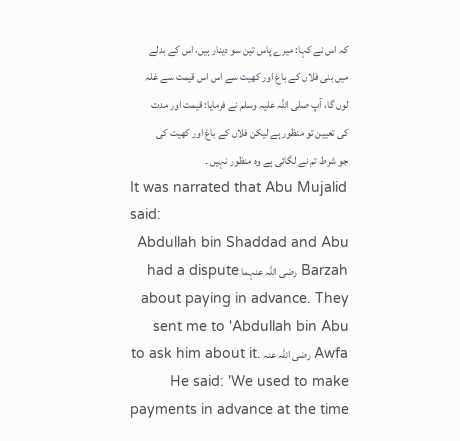کہ اس نے کہا: میرے پاس تین سو دینار ہیں، اس کے بدلے میں بنی فلاں کے باغ اور کھیت سے اس اس قیمت سے غلہ لوں گا، آپ صلی اللہ علیہ وسلم نے فرمایا: قیمت اور مدت کی تعیین تو منظور ہے لیکن فلاں کے باغ اور کھیت کی جو شرط تم نے لگائی ہے وہ منظور نہیں ۔
It was narrated that Abu Mujalid said:
Abdullah bin Shaddad and Abu Barzah رضی اللہ عنہما had a dispute about paying in advance. They sent me to 'Abdullah bin Abu Awfa رضی اللہ عنہ to ask him about it. He said: 'We used to make payments in advance at the time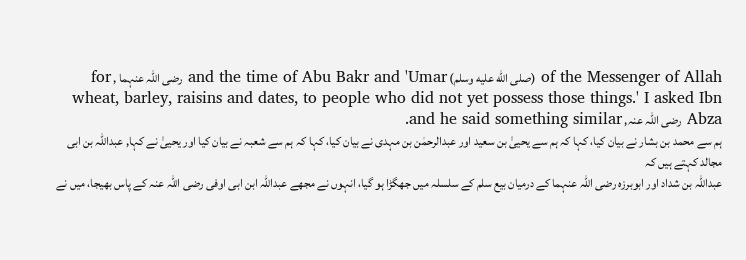of the Messenger of Allah (صلى الله عليه وسلم) and the time of Abu Bakr and 'Umar رضی اللہ عنہما , for wheat, barley, raisins and dates, to people who did not yet possess those things.' I asked Ibn Abza رضی اللہ عنہ, and he said something similar.
ہم سے محمد بن بشار نے بیان کیا، کہا کہ ہم سے یحییٰ بن سعید اور عبدالرحمٰن بن مہدی نے بیان کیا، کہا کہ ہم سے شعبہ نے بیان کیا اور یحییٰ نے کہا, عبداللہ بن ابی مجالد کہتے ہیں کہ
عبداللہ بن شداد اور ابوبرزہ رضی اللہ عنہما کے درمیان بیع سلم کے سلسلہ میں جھگڑا ہو گیا، انہوں نے مجھے عبداللہ ابن ابی اوفی رضی اللہ عنہ کے پاس بھیجا، میں نے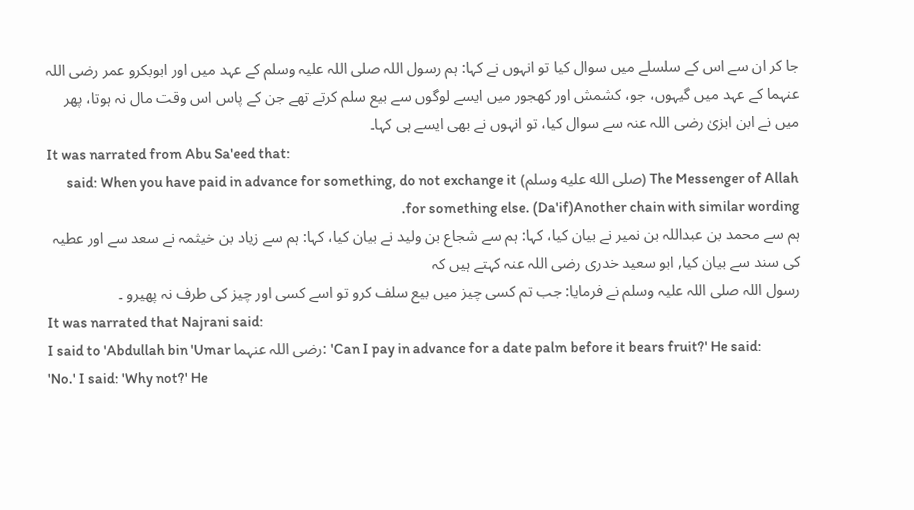جا کر ان سے اس کے سلسلے میں سوال کیا تو انہوں نے کہا: ہم رسول اللہ صلی اللہ علیہ وسلم کے عہد میں اور ابوبکرو عمر رضی اللہ عنہما کے عہد میں گیہوں، جو، کشمش اور کھجور میں ایسے لوگوں سے بیع سلم کرتے تھے جن کے پاس اس وقت مال نہ ہوتا، پھر میں نے ابن ابزیٰ رضی اللہ عنہ سے سوال کیا، تو انہوں نے بھی ایسے ہی کہا۔
It was narrated from Abu Sa'eed that:
The Messenger of Allah (صلى الله عليه وسلم) said: When you have paid in advance for something, do not exchange it for something else. (Da'if)Another chain with similar wording.
ہم سے محمد بن عبداللہ بن نمیر نے بیان کیا، کہا: ہم سے شجاع بن ولید نے بیان کیا، کہا: ہم سے زیاد بن خیثمہ نے سعد سے اور عطیہ کی سند سے بیان کیا, ابو سعید خدری رضی اللہ عنہ کہتے ہیں کہ
رسول اللہ صلی اللہ علیہ وسلم نے فرمایا: جب تم کسی چیز میں بیع سلف کرو تو اسے کسی اور چیز کی طرف نہ پھیرو ۔
It was narrated that Najrani said:
I said to 'Abdullah bin 'Umar رضی اللہ عنہما: 'Can I pay in advance for a date palm before it bears fruit?' He said: 'No.' I said: 'Why not?' He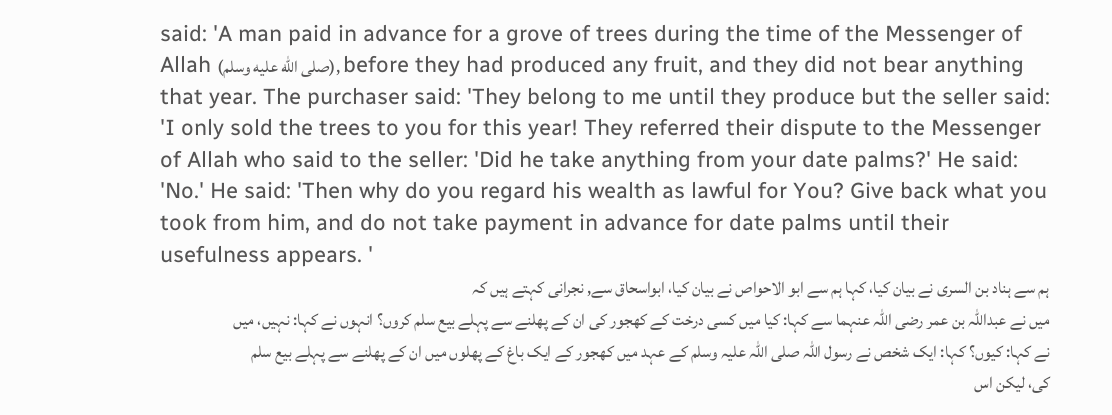said: 'A man paid in advance for a grove of trees during the time of the Messenger of Allah (صلى الله عليه وسلم), before they had produced any fruit, and they did not bear anything that year. The purchaser said: 'They belong to me until they produce but the seller said: 'I only sold the trees to you for this year! They referred their dispute to the Messenger of Allah who said to the seller: 'Did he take anything from your date palms?' He said: 'No.' He said: 'Then why do you regard his wealth as lawful for You? Give back what you took from him, and do not take payment in advance for date palms until their usefulness appears. '
ہم سے ہناد بن السری نے بیان کیا، کہا ہم سے ابو الاحواص نے بیان کیا، ابواسحاق سے, نجرانی کہتے ہیں کہ
میں نے عبداللہ بن عمر رضی اللہ عنہما سے کہا: کیا میں کسی درخت کے کھجور کی ان کے پھلنے سے پہلے بیع سلم کروں؟ انہوں نے کہا: نہیں، میں نے کہا: کیوں؟ کہا: ایک شخص نے رسول اللہ صلی اللہ علیہ وسلم کے عہد میں کھجور کے ایک باغ کے پھلوں میں ان کے پھلنے سے پہلے بیع سلم کی، لیکن اس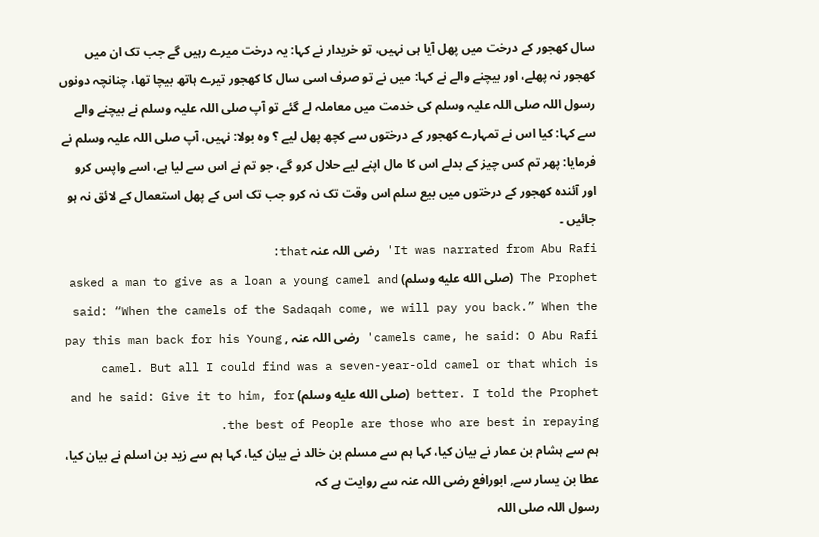سال کھجور کے درخت میں پھل آیا ہی نہیں، تو خریدار نے کہا: یہ درخت میرے رہیں گے جب تک ان میں کھجور نہ پھلے، اور بیچنے والے نے کہا: میں نے تو صرف اسی سال کا کھجور تیرے ہاتھ بیچا تھا، چنانچہ دونوں رسول اللہ صلی اللہ علیہ وسلم کی خدمت میں معاملہ لے گئے تو آپ صلی اللہ علیہ وسلم نے بیچنے والے سے کہا: کیا اس نے تمہارے کھجور کے درختوں سے کچھ پھل لیے ؟ وہ بولا: نہیں، آپ صلی اللہ علیہ وسلم نے فرمایا: پھر تم کس چیز کے بدلے اس کا مال اپنے لیے حلال کرو گے، جو تم نے اس سے لیا ہے، اسے واپس کرو اور آئندہ کھجور کے درختوں میں بیع سلم اس وقت تک نہ کرو جب تک اس کے پھل استعمال کے لائق نہ ہو جائیں ۔
It was narrated from Abu Rafi' رضی اللہ عنہ that:
The Prophet (صلى الله عليه وسلم) asked a man to give as a loan a young camel and said: “When the camels of the Sadaqah come, we will pay you back.” When the camels came, he said: O Abu Rafi' رضی اللہ عنہ , pay this man back for his Young camel. But all I could find was a seven-year-old camel or that which is better. I told the Prophet (صلى الله عليه وسلم) and he said: Give it to him, for the best of People are those who are best in repaying.
ہم سے ہشام بن عمار نے بیان کیا، کہا ہم سے مسلم بن خالد نے بیان کیا، کہا ہم سے زید بن اسلم نے بیان کیا، عطا بن یسار سے, ابورافع رضی اللہ عنہ سے روایت ہے کہ
رسول اللہ صلی اللہ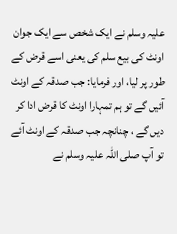علیہ وسلم نے ایک شخص سے ایک جوان اونٹ کی بیع سلم کی یعنی اسے قرض کے طور پر لیا، اور فرمایا: جب صدقہ کے اونٹ آئیں گے تو ہم تمہارا اونٹ کا قرض ادا کر دیں گے ، چنانچہ جب صدقہ کے اونٹ آئے تو آپ صلی اللہ علیہ وسلم نے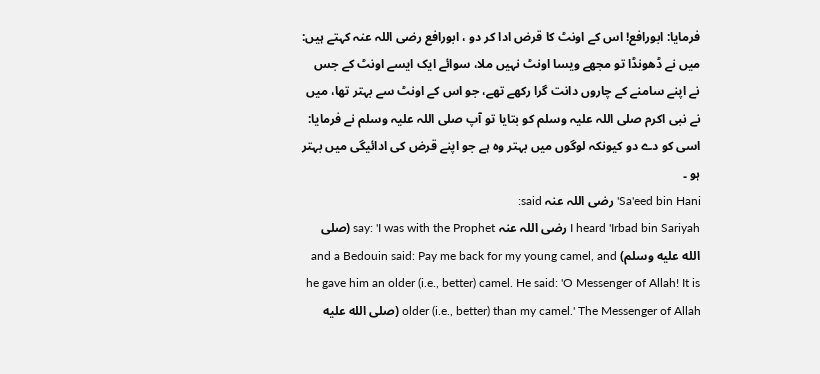فرمایا: ابورافع! اس کے اونٹ کا قرض ادا کر دو ، ابورافع رضی اللہ عنہ کہتے ہیں: میں نے ڈھونڈا تو مجھے ویسا اونٹ نہیں ملا، سوائے ایک ایسے اونٹ کے جس نے اپنے سامنے کے چاروں دانت گرا رکھے تھے، جو اس کے اونٹ سے بہتر تھا، میں نے نبی اکرم صلی اللہ علیہ وسلم کو بتایا تو آپ صلی اللہ علیہ وسلم نے فرمایا: اسی کو دے دو کیونکہ لوگوں میں بہتر وہ ہے جو اپنے قرض کی ادائیگی میں بہتر ہو ۔
Sa'eed bin Hani' رضی اللہ عنہ said:
I heard 'Irbad bin Sariyah رضی اللہ عنہ say: 'I was with the Prophet (صلى الله عليه وسلم) and a Bedouin said: Pay me back for my young camel, and he gave him an older (i.e., better) camel. He said: 'O Messenger of Allah! It is older (i.e., better) than my camel.' The Messenger of Allah (صلى الله عليه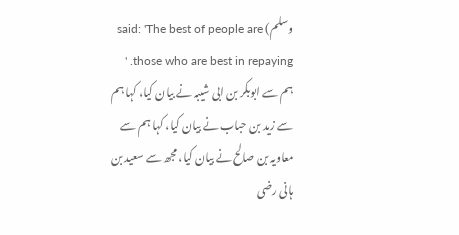وسلم) said: 'The best of people are those who are best in repaying. '
ہم سے ابوبکر بن ابی شیبہ نے بیان کیا، کہا ہم سے زید بن حباب نے بیان کیا، کہا ہم سے معاویہ بن صالح نے بیان کیا، مجھ سے سعید بن ہانی رضی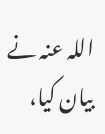اللہ عنہ نے بیان کیا،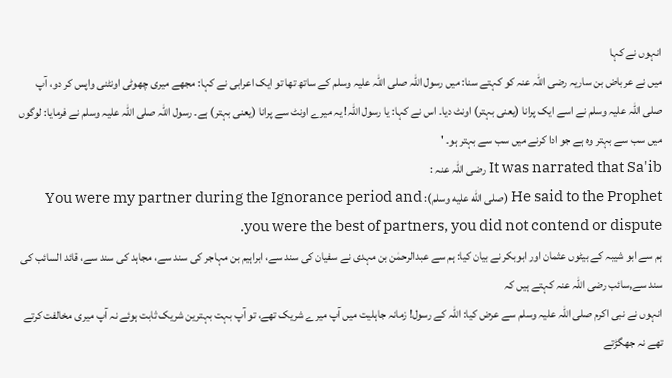انہوں نے کہا
میں نے عرباض بن ساریہ رضی اللہ عنہ کو کہتے سنا: میں رسول اللہ صلی اللہ علیہ وسلم کے ساتھ تھا تو ایک اعرابی نے کہا: مجھے میری چھوٹی اونٹنی واپس کر دو، آپ صلی اللہ علیہ وسلم نے اسے ایک پرانا (یعنی بہتر) اونٹ دیا۔ اس نے کہا: یا رسول اللہ! یہ میرے اونٹ سے پرانا (یعنی بہتر) ہے۔ رسول اللہ صلی اللہ علیہ وسلم نے فرمایا: لوگوں میں سب سے بہتر وہ ہے جو ادا کرنے میں سب سے بہتر ہو۔ '
It was narrated that Sa'ib رضی اللہ عنہ :
He said to the Prophet (صلى الله عليه وسلم): You were my partner during the Ignorance period and you were the best of partners, you did not contend or dispute.
ہم سے ابو شیبہ کے بیٹوں عثمان اور ابوبکر نے بیان کیا: ہم سے عبدالرحمٰن بن مہدی نے سفیان کی سند سے، ابراہیم بن مہاجر کی سند سے، مجاہد کی سند سے، قائد السائب کی سند سے,سائب رضی اللہ عنہ کہتے ہیں کہ
انہوں نے نبی اکرم صلی اللہ علیہ وسلم سے عرض کیا: اللہ کے رسول! زمانہ جاہلیت میں آپ میرے شریک تھے، تو آپ بہت بہترین شریک ثابت ہوئے نہ آپ میری مخالفت کرتے تھے نہ جھگڑتے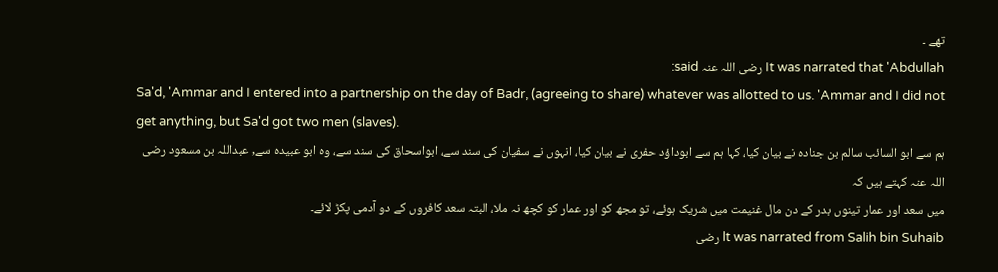تھے ۔
It was narrated that 'Abdullah رضی اللہ عنہ said:
Sa'd, 'Ammar and I entered into a partnership on the day of Badr, (agreeing to share) whatever was allotted to us. 'Ammar and I did not get anything, but Sa'd got two men (slaves).
ہم سے ابو السائب سالم بن جنادہ نے بیان کیا، کہا ہم سے ابوداؤد حفری نے بیان کیا، انہوں نے سفیان کی سند سے، ابواسحاق کی سند سے، وہ ابو عبیدہ سے, عبداللہ بن مسعود رضی اللہ عنہ کہتے ہیں کہ
میں سعد اور عمار تینوں بدر کے دن مال غنیمت میں شریک ہوئے، تو مجھ کو اور عمار کو کچھ نہ ملا، البتہ سعد کافروں کے دو آدمی پکڑ لائے۔
lt was narrated from Salih bin Suhaib رضی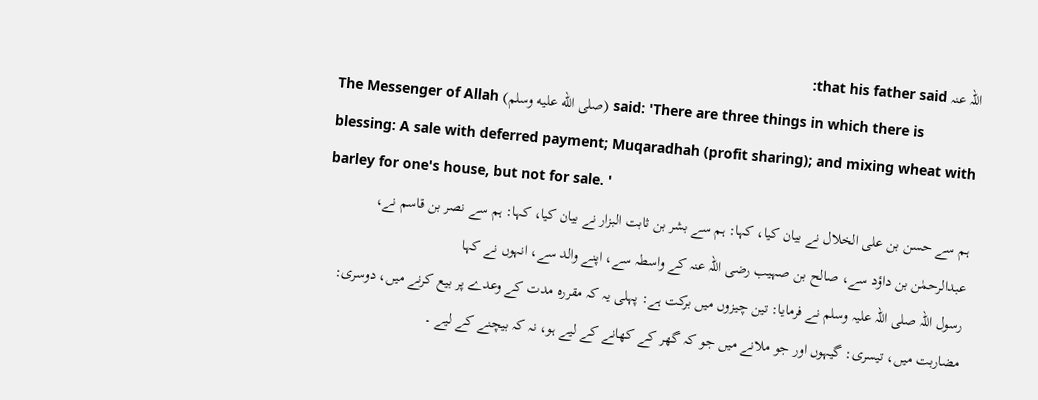اللہ عنہ that his father said:
The Messenger of Allah (صلى الله عليه وسلم) said: 'There are three things in which there is blessing: A sale with deferred payment; Muqaradhah (profit sharing); and mixing wheat with barley for one's house, but not for sale. '
ہم سے حسن بن علی الخلال نے بیان کیا، کہا: ہم سے بشر بن ثابت البزار نے بیان کیا، کہا: ہم سے نصر بن قاسم نے، عبدالرحمٰن بن داؤد سے، صالح بن صہیب رضی اللہ عنہ کے واسطہ سے، اپنے والد سے، انہوں نے کہا
رسول اللہ صلی اللہ علیہ وسلم نے فرمایا: تین چیزوں میں برکت ہے: پہلی یہ کہ مقررہ مدت کے وعدے پر بیع کرنے میں، دوسری: مضاربت میں، تیسری: گیہوں اور جو ملانے میں جو کہ گھر کے کھانے کے لیے ہو، نہ کہ بیچنے کے لیے ۔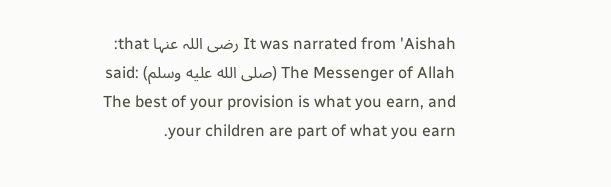It was narrated from 'Aishah رضی اللہ عنہا that:
The Messenger of Allah (صلى الله عليه وسلم) said: The best of your provision is what you earn, and your children are part of what you earn.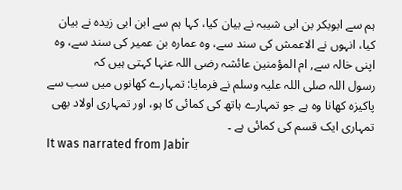ہم سے ابوبکر بن ابی شیبہ نے بیان کیا، کہا ہم سے ابن ابی زیدہ نے بیان کیا، انہوں نے الاعمش کی سند سے، وہ عمارہ بن عمیر کی سند سے، وہ اپنی خالہ سے, ام المؤمنین عائشہ رضی اللہ عنہا کہتی ہیں کہ
رسول اللہ صلی اللہ علیہ وسلم نے فرمایا: تمہارے کھانوں میں سب سے پاکیزہ کھانا وہ ہے جو تمہارے ہاتھ کی کمائی کا ہو، اور تمہاری اولاد بھی تمہاری ایک قسم کی کمائی ہے ۔
It was narrated from Jabir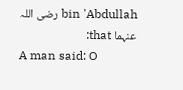bin 'Abdullah رضی اللہ عنہما that:
A man said: O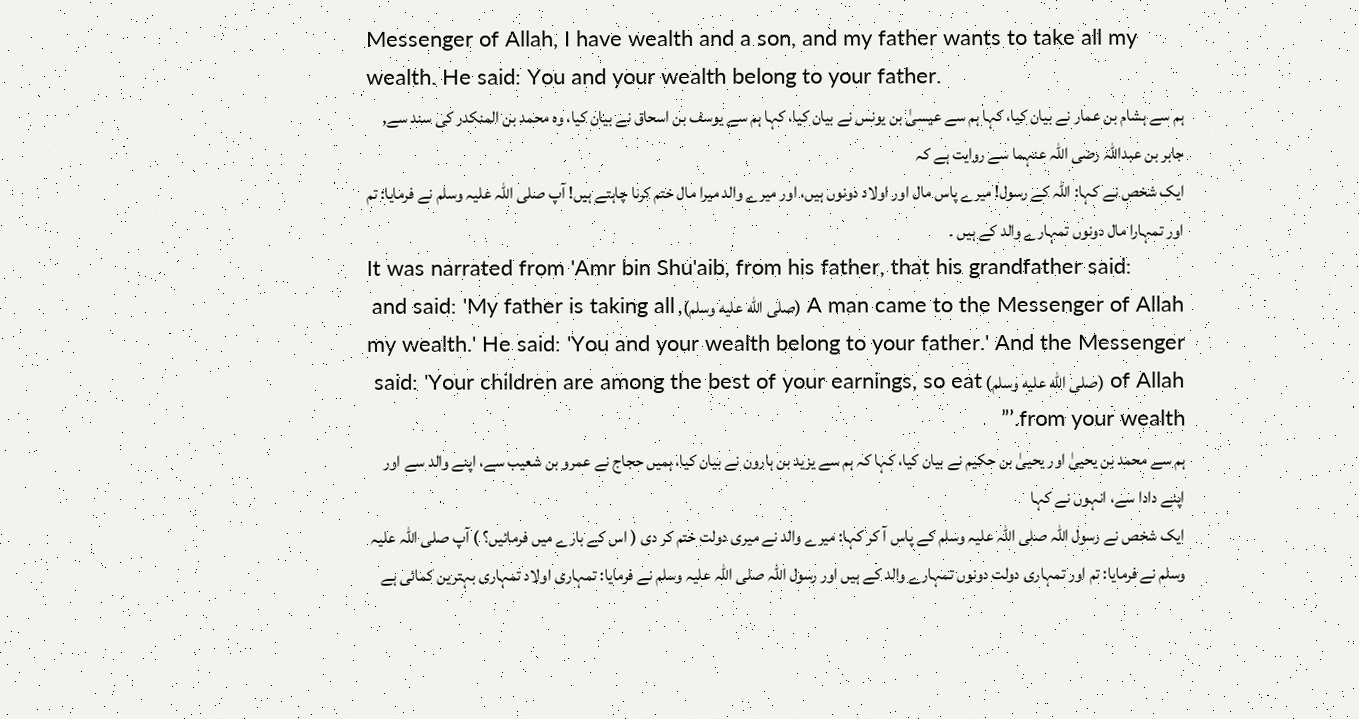Messenger of Allah, I have wealth and a son, and my father wants to take all my wealth. He said: You and your wealth belong to your father.
ہم سے ہشام بن عمار نے بیان کیا، کہا ہم سے عیسیٰ بن یونس نے بیان کیا، کہا ہم سے یوسف بن اسحاق نے بیان کیا، وہ محمد بن المنکدر کی سند سے, جابر بن عبداللہ رضی اللہ عنہما سے روایت ہے کہ
ایک شخص نے کہا: اللہ کے رسول! میرے پاس مال اور اولاد دونوں ہیں، اور میرے والد میرا مال ختم کرنا چاہتے ہیں! آپ صلی اللہ علیہ وسلم نے فرمایا: تم اور تمہارا مال دونوں تمہارے والد کے ہیں ۔
It was narrated from 'Amr bin Shu'aib, from his father, that his grandfather said:
A man came to the Messenger of Allah (صلى الله عليه وسلم), and said: 'My father is taking all my wealth.' He said: 'You and your wealth belong to your father.' And the Messenger of Allah (صلى الله عليه وسلم) said: 'Your children are among the best of your earnings, so eat from your wealth.’”
ہم سے محمد بن یحییٰ اور یحییٰ بن حکیم نے بیان کیا، کہا کہ ہم سے یزید بن ہارون نے بیان کیا، ہمیں حجاج نے عمرو بن شعیب سے، اپنے والد سے اور اپنے دادا سے، انہوں نے کہا
ایک شخص نے رسول اللہ صلی اللہ علیہ وسلم کے پاس آ کر کہا: میرے والد نے میری دولت ختم کر دی ( اس کے بارے میں فرمائیں؟ ) آپ صلی اللہ علیہ وسلم نے فرمایا: تم اور تمہاری دولت دونوں تمہارے والد کے ہیں اور رسول اللہ صلی اللہ علیہ وسلم نے فرمایا: تمہاری اولاد تمہاری بہترین کمائی ہے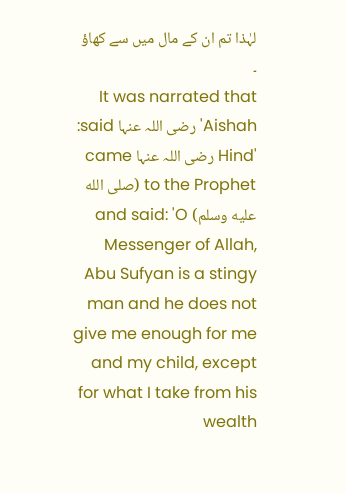لہٰذا تم ان کے مال میں سے کھاؤ ۔
It was narrated that 'Aishah رضی اللہ عنہا said:
'Hind رضی اللہ عنہا came to the Prophet (صلى الله عليه وسلم) and said: 'O Messenger of Allah, Abu Sufyan is a stingy man and he does not give me enough for me and my child, except for what I take from his wealth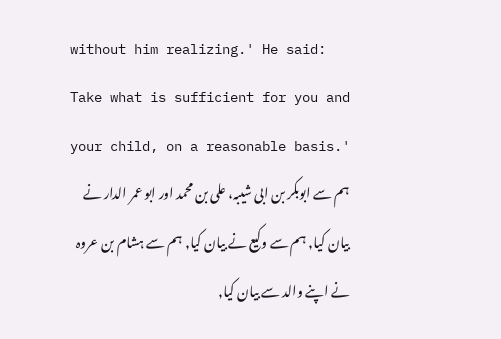without him realizing.' He said: Take what is sufficient for you and your child, on a reasonable basis.'
ہم سے ابوبکر بن ابی شیبہ، علی بن محمد اور ابو عمر الدار نے بیان کیا, ہم سے وکیع نے بیان کیا, ہم سے ہشام بن عروہ نے اپنے والد سے بیان کیا,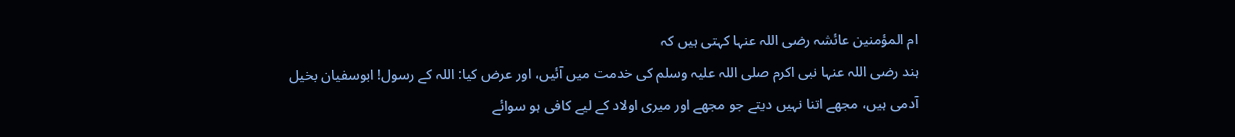ام المؤمنین عائشہ رضی اللہ عنہا کہتی ہیں کہ
ہند رضی اللہ عنہا نبی اکرم صلی اللہ علیہ وسلم کی خدمت میں آئیں، اور عرض کیا: اللہ کے رسول! ابوسفیان بخیل آدمی ہیں، مجھے اتنا نہیں دیتے جو مجھے اور میری اولاد کے لیے کافی ہو سوائے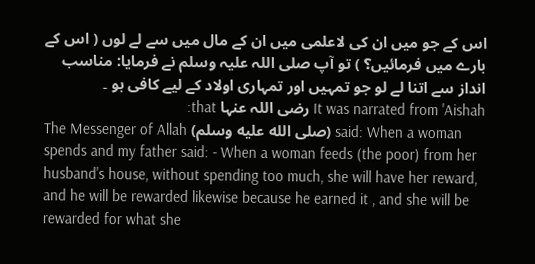اس کے جو میں ان کی لاعلمی میں ان کے مال میں سے لے لوں ( اس کے بارے میں فرمائیں؟ ) تو آپ صلی اللہ علیہ وسلم نے فرمایا: مناسب انداز سے اتنا لے لو جو تمہیں اور تمہاری اولاد کے لیے کافی ہو ۔
It was narrated from 'Aishah رضی اللہ عنہا that:
The Messenger of Allah (صلى الله عليه وسلم) said: When a woman spends and my father said: - When a woman feeds (the poor) from her husband's house, without spending too much, she will have her reward, and he will be rewarded likewise because he earned it , and she will be rewarded for what she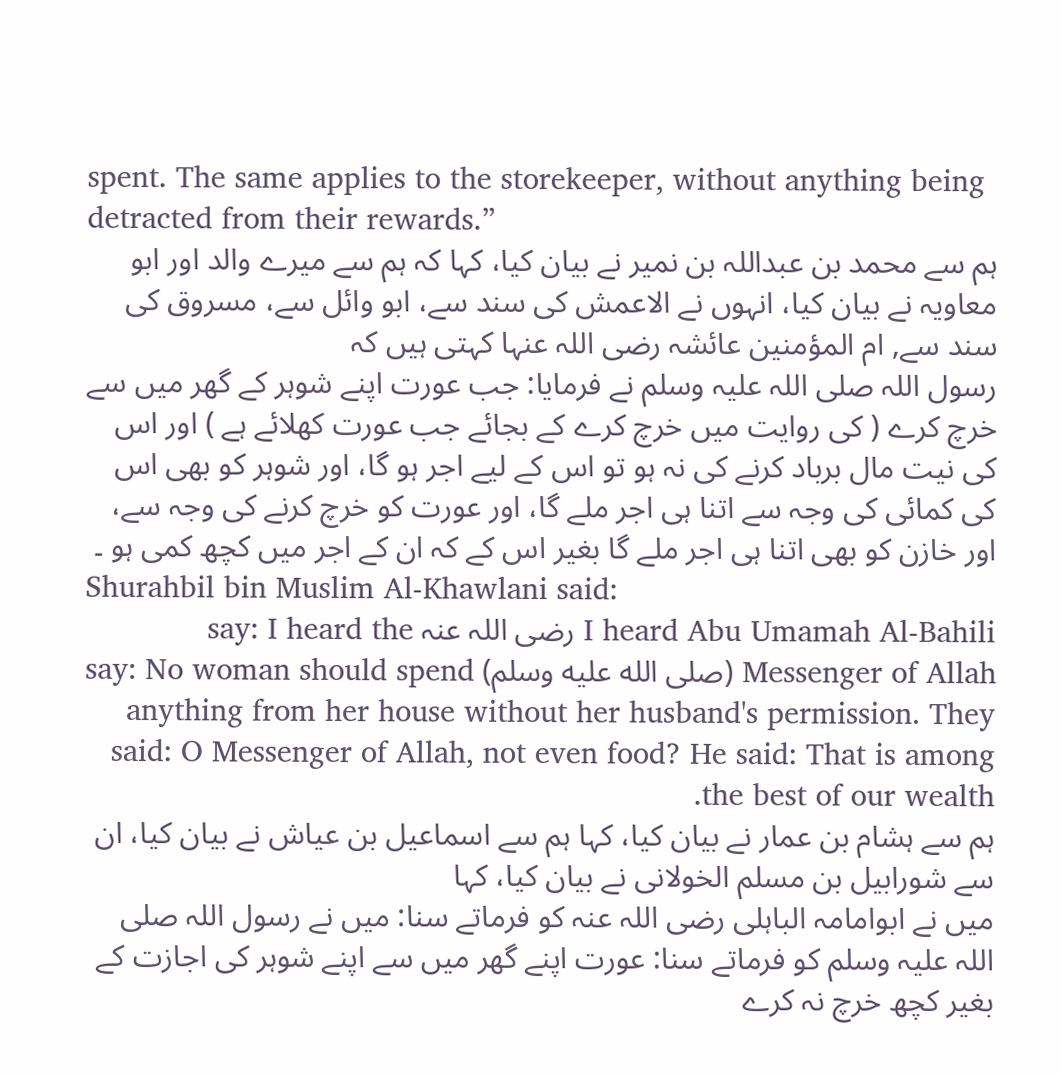spent. The same applies to the storekeeper, without anything being detracted from their rewards.”
ہم سے محمد بن عبداللہ بن نمیر نے بیان کیا، کہا کہ ہم سے میرے والد اور ابو معاویہ نے بیان کیا، انہوں نے الاعمش کی سند سے، ابو وائل سے، مسروق کی سند سے, ام المؤمنین عائشہ رضی اللہ عنہا کہتی ہیں کہ
رسول اللہ صلی اللہ علیہ وسلم نے فرمایا: جب عورت اپنے شوہر کے گھر میں سے خرچ کرے ( کی روایت میں خرچ کرے کے بجائے جب عورت کھلائے ہے ) اور اس کی نیت مال برباد کرنے کی نہ ہو تو اس کے لیے اجر ہو گا، اور شوہر کو بھی اس کی کمائی کی وجہ سے اتنا ہی اجر ملے گا، اور عورت کو خرچ کرنے کی وجہ سے، اور خازن کو بھی اتنا ہی اجر ملے گا بغیر اس کے کہ ان کے اجر میں کچھ کمی ہو ۔
Shurahbil bin Muslim Al-Khawlani said:
I heard Abu Umamah Al-Bahili رضی اللہ عنہ say: I heard the Messenger of Allah (صلى الله عليه وسلم) say: No woman should spend anything from her house without her husband's permission. They said: O Messenger of Allah, not even food? He said: That is among the best of our wealth.
ہم سے ہشام بن عمار نے بیان کیا، کہا ہم سے اسماعیل بن عیاش نے بیان کیا، ان سے شورابیل بن مسلم الخولانی نے بیان کیا، کہا
میں نے ابوامامہ الباہلی رضی اللہ عنہ کو فرماتے سنا: میں نے رسول اللہ صلی اللہ علیہ وسلم کو فرماتے سنا: عورت اپنے گھر میں سے اپنے شوہر کی اجازت کے بغیر کچھ خرچ نہ کرے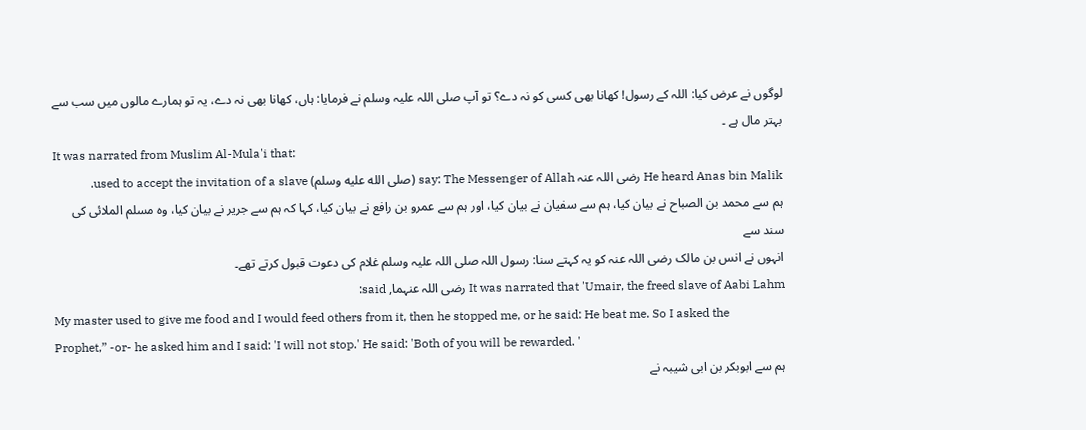لوگوں نے عرض کیا: اللہ کے رسول! کھانا بھی کسی کو نہ دے؟ تو آپ صلی اللہ علیہ وسلم نے فرمایا: ہاں، کھانا بھی نہ دے، یہ تو ہمارے مالوں میں سب سے بہتر مال ہے ۔
It was narrated from Muslim Al-Mula'i that:
He heard Anas bin Malik رضی اللہ عنہ say: The Messenger of Allah (صلى الله عليه وسلم) used to accept the invitation of a slave.
ہم سے محمد بن الصباح نے بیان کیا، ہم سے سفیان نے بیان کیا، اور ہم سے عمرو بن رافع نے بیان کیا، کہا کہ ہم سے جریر نے بیان کیا، وہ مسلم الملائی کی سند سے
انہوں نے انس بن مالک رضی اللہ عنہ کو یہ کہتے سنا: رسول اللہ صلی اللہ علیہ وسلم غلام کی دعوت قبول کرتے تھے۔
It was narrated that 'Umair, the freed slave of Aabi Lahm رضی اللہ عنہما, said:
My master used to give me food and I would feed others from it, then he stopped me, or he said: He beat me. So I asked the Prophet,” -or- he asked him and I said: 'I will not stop.' He said: 'Both of you will be rewarded. '
ہم سے ابوبکر بن ابی شیبہ نے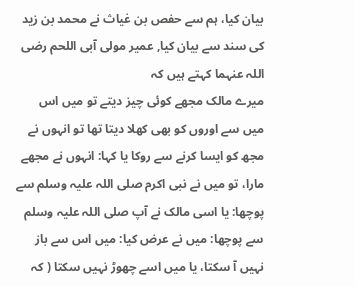بیان کیا، ہم سے حفص بن غیاث نے محمد بن زید کی سند سے بیان کیا, عمیر مولی آبی اللحم رضی اللہ عنہما کہتے ہیں کہ
میرے مالک مجھے کوئی چیز دیتے تو میں اس میں سے اوروں کو بھی کھلا دیتا تھا تو انہوں نے مجھ کو ایسا کرنے سے روکا یا کہا: انہوں نے مجھے مارا، تو میں نے نبی اکرم صلی اللہ علیہ وسلم سے پوچھا: یا اسی مالک نے آپ صلی اللہ علیہ وسلم سے پوچھا: میں نے عرض کیا: میں اس سے باز نہیں آ سکتا، یا میں اسے چھوڑ نہیں سکتا ( کہ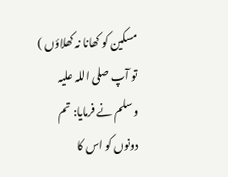مسکین کو کھانا نہ کھلاؤں ) تو آپ صلی اللہ علیہ وسلم نے فرمایا: تم دونوں کو اس کا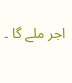اجر ملے گا ۔